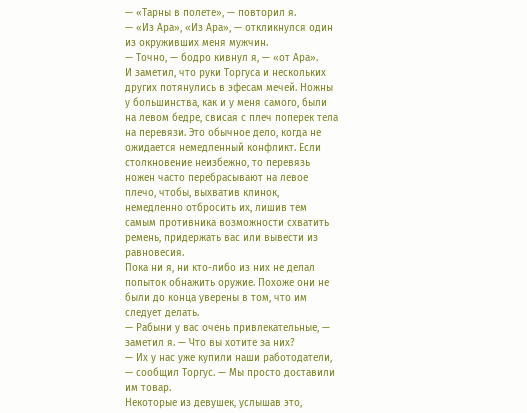— «Тарны в полете», — повторил я.
— «Из Ара», «Из Ара», — откликнулся один из окруживших меня мужчин.
— Точно, — бодро кивнул я, — «от Ара».
И заметил, что руки Торгуса и нескольких других потянулись в эфесам мечей. Ножны у большинства, как и у меня самого, были на левом бедре, свисая с плеч поперек тела на перевязи. Это обычное дело, когда не ожидается немедленный конфликт. Если столкновение неизбежно, то перевязь ножен часто перебрасывают на левое плечо, чтобы, выхватив клинок, немедленно отбросить их, лишив тем самым противника возможности схватить ремень, придержать вас или вывести из равновесия.
Пока ни я, ни кто-либо из них не делал попыток обнажить оружие. Похоже они не были до конца уверены в том, что им следует делать.
— Рабыни у вас очень привлекательные, — заметил я. — Что вы хотите за них?
— Их у нас уже купили наши работодатели, — сообщил Торгус. — Мы просто доставили им товар.
Некоторые из девушек, услышав это,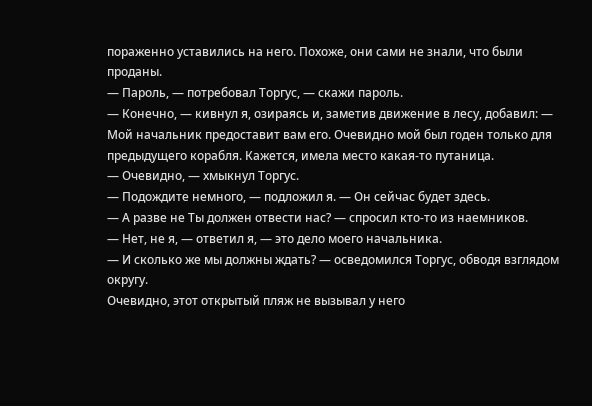пораженно уставились на него. Похоже, они сами не знали, что были проданы.
— Пароль, — потребовал Торгус, — скажи пароль.
— Конечно, — кивнул я, озираясь и, заметив движение в лесу, добавил: — Мой начальник предоставит вам его. Очевидно мой был годен только для предыдущего корабля. Кажется, имела место какая-то путаница.
— Очевидно, — хмыкнул Торгус.
— Подождите немного, — подложил я. — Он сейчас будет здесь.
— А разве не Ты должен отвести нас? — спросил кто-то из наемников.
— Нет, не я, — ответил я, — это дело моего начальника.
— И сколько же мы должны ждать? — осведомился Торгус, обводя взглядом округу.
Очевидно, этот открытый пляж не вызывал у него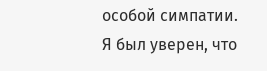особой симпатии.
Я был уверен, что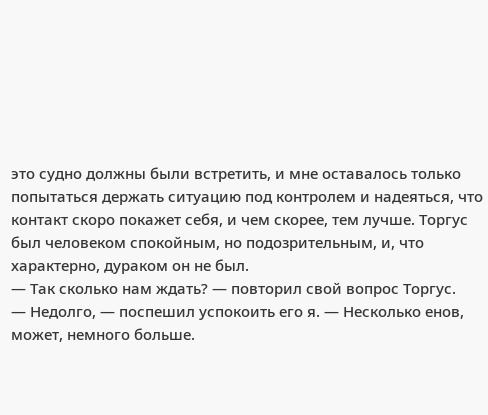это судно должны были встретить, и мне оставалось только попытаться держать ситуацию под контролем и надеяться, что контакт скоро покажет себя, и чем скорее, тем лучше. Торгус был человеком спокойным, но подозрительным, и, что характерно, дураком он не был.
— Так сколько нам ждать? — повторил свой вопрос Торгус.
— Недолго, — поспешил успокоить его я. — Несколько енов, может, немного больше.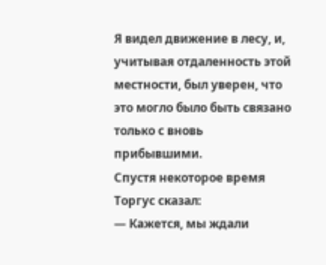Я видел движение в лесу, и, учитывая отдаленность этой местности, был уверен, что это могло было быть связано только с вновь прибывшими.
Спустя некоторое время Торгус сказал:
— Кажется, мы ждали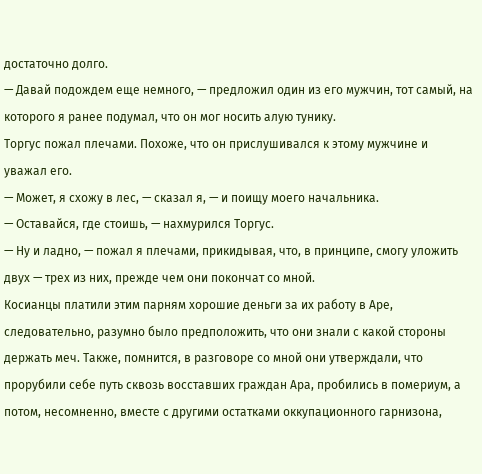достаточно долго.
— Давай подождем еще немного, — предложил один из его мужчин, тот самый, на которого я ранее подумал, что он мог носить алую тунику.
Торгус пожал плечами. Похоже, что он прислушивался к этому мужчине и уважал его.
— Может, я схожу в лес, — сказал я, — и поищу моего начальника.
— Оставайся, где стоишь, — нахмурился Торгус.
— Ну и ладно, — пожал я плечами, прикидывая, что, в принципе, смогу уложить двух — трех из них, прежде чем они покончат со мной.
Косианцы платили этим парням хорошие деньги за их работу в Аре, следовательно, разумно было предположить, что они знали с какой стороны держать меч. Также, помнится, в разговоре со мной они утверждали, что прорубили себе путь сквозь восставших граждан Ара, пробились в помериум, а потом, несомненно, вместе с другими остатками оккупационного гарнизона,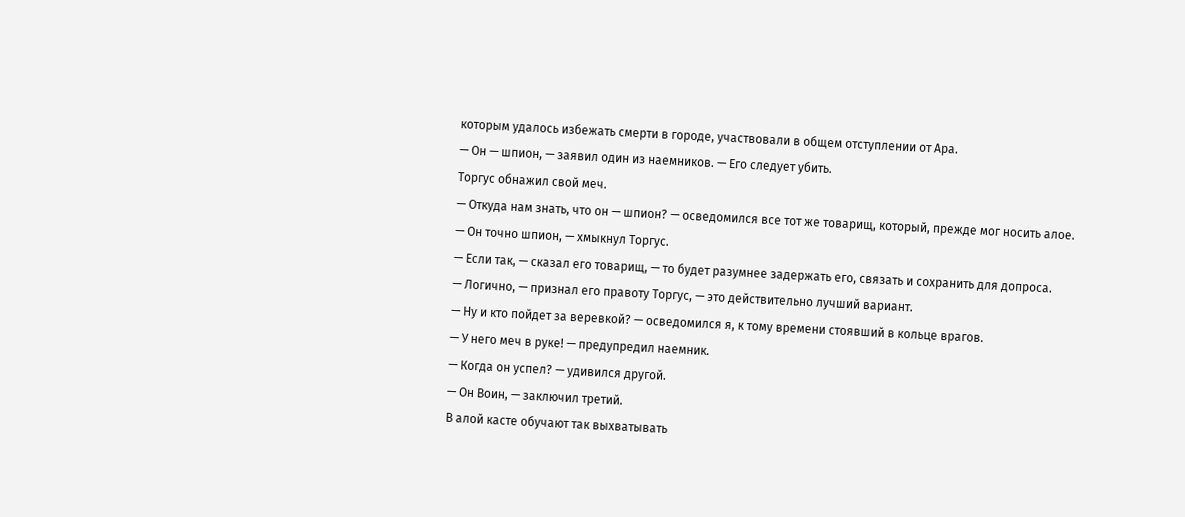которым удалось избежать смерти в городе, участвовали в общем отступлении от Ара.
— Он — шпион, — заявил один из наемников. — Его следует убить.
Торгус обнажил свой меч.
— Откуда нам знать, что он — шпион? — осведомился все тот же товарищ, который, прежде мог носить алое.
— Он точно шпион, — хмыкнул Торгус.
— Если так, — сказал его товарищ, — то будет разумнее задержать его, связать и сохранить для допроса.
— Логично, — признал его правоту Торгус, — это действительно лучший вариант.
— Ну и кто пойдет за веревкой? — осведомился я, к тому времени стоявший в кольце врагов.
— У него меч в руке! — предупредил наемник.
— Когда он успел? — удивился другой.
— Он Воин, — заключил третий.
В алой касте обучают так выхватывать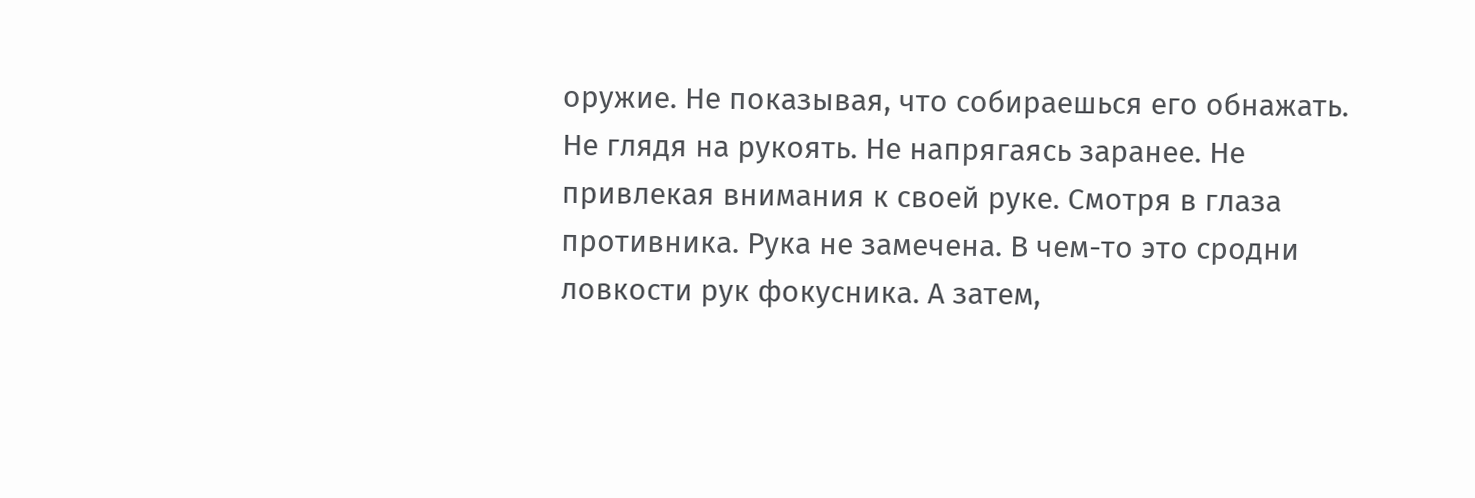оружие. Не показывая, что собираешься его обнажать. Не глядя на рукоять. Не напрягаясь заранее. Не привлекая внимания к своей руке. Смотря в глаза противника. Рука не замечена. В чем-то это сродни ловкости рук фокусника. А затем,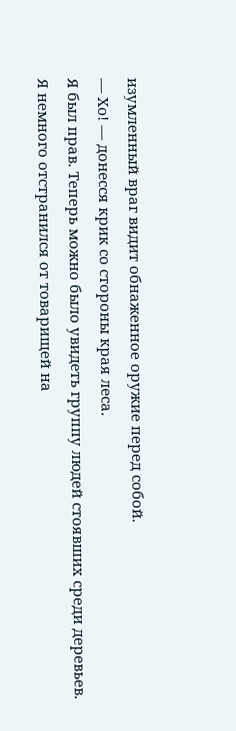изумленный враг видит обнаженное оружие перед собой.
— Хо! — донесся крик со стороны края леса.
Я был прав. Теперь можно было увидеть группу людей стоявших среди деревьев.
Я немного отстранился от товарищей на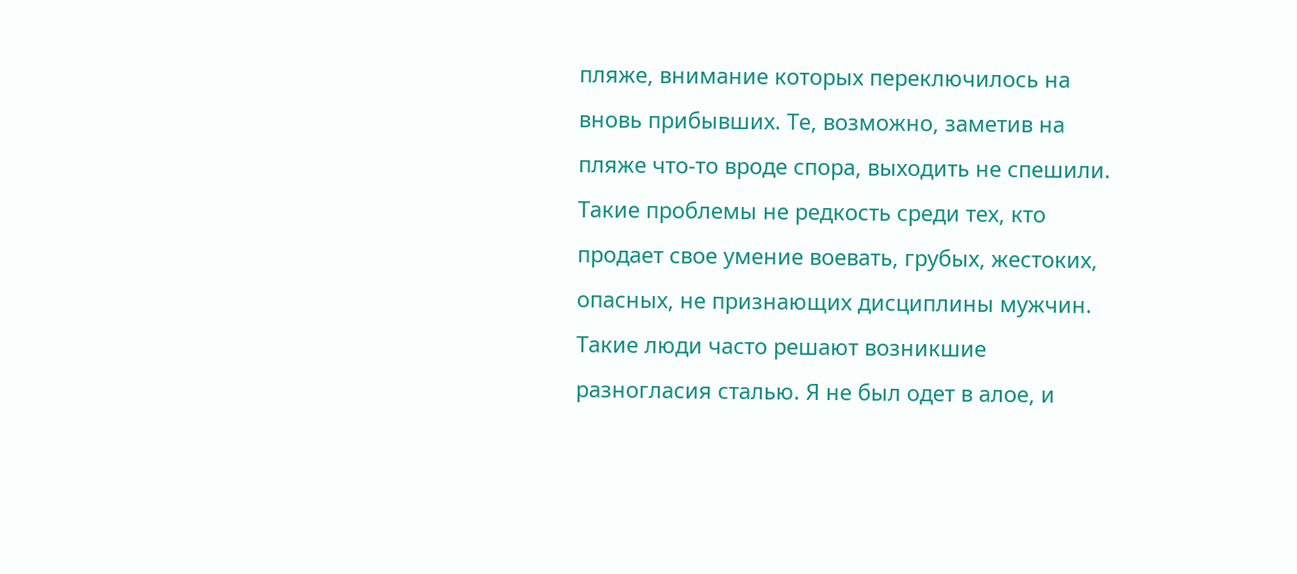пляже, внимание которых переключилось на вновь прибывших. Те, возможно, заметив на пляже что-то вроде спора, выходить не спешили. Такие проблемы не редкость среди тех, кто продает свое умение воевать, грубых, жестоких, опасных, не признающих дисциплины мужчин. Такие люди часто решают возникшие разногласия сталью. Я не был одет в алое, и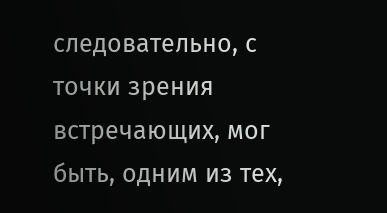следовательно, с точки зрения встречающих, мог быть, одним из тех,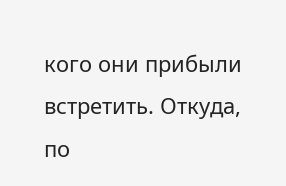кого они прибыли встретить. Откуда, по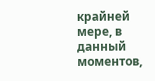крайней мере, в данный моментов,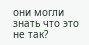они могли знать что это не так?